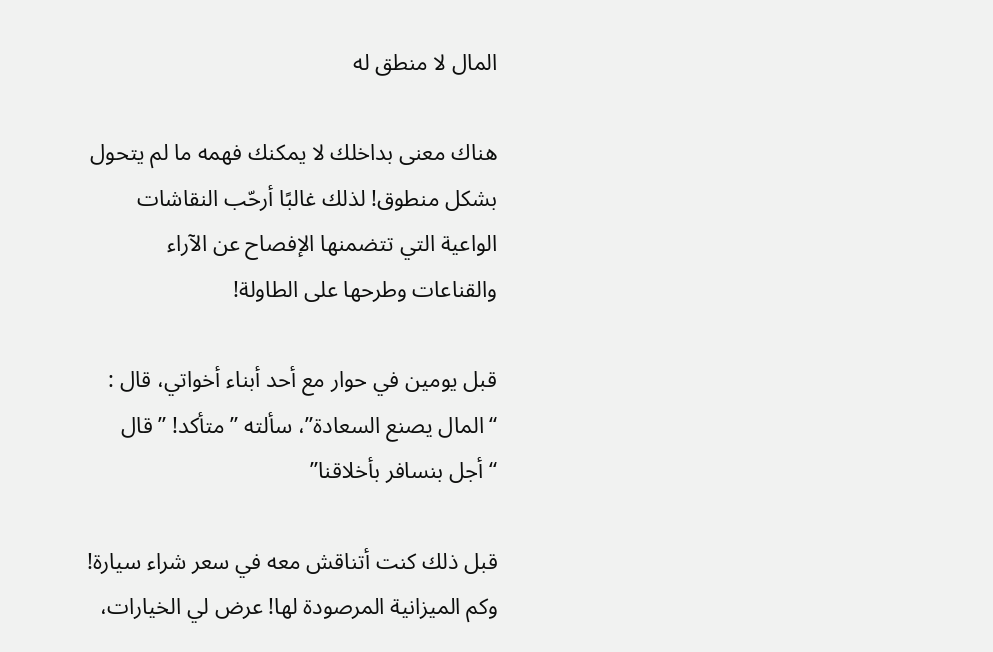المال لا منطق له

هناك معنى بداخلك لا يمكنك فهمه ما لم يتحول بشكل منطوق! لذلك غالبًا أرحّب النقاشات الواعية التي تتضمنها الإفصاح عن الآراء والقناعات وطرحها على الطاولة!

قبل يومين في حوار مع أحد أبناء أخواتي، قال : “المال يصنع السعادة”، سألته ” متأكد! ” قال “أجل بنسافر بأخلاقنا”

قبل ذلك كنت أتناقش معه في سعر شراء سيارة! وكم الميزانية المرصودة لها! عرض لي الخيارات،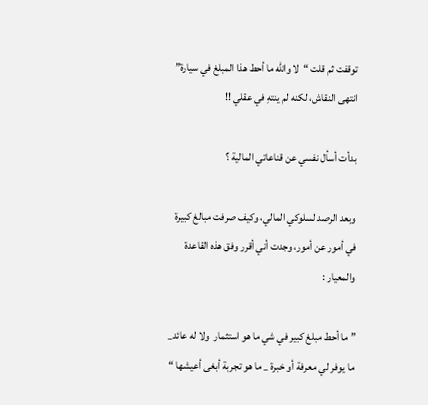توقفت ثم قلت “لا والله ما أحط هذا المبلغ في سيارة” انتهى النقاش، لكنه لم ينتهِ في عقلي !!

بدأت أسأل نفسي عن قناعاتي المالية ؟

وبعد الرصد لسلوكي المالي، وكيف صرفت مبالغ كبيرة في أمور عن أمور، وجدت أني أقرر وفق هذه القاعدة والمعيار :

” ما أحط مبلغ كبير في شي ما هو استثمار  ولا له عائد_ ما يوفر لي معرفة أو خبرة _ ما هو تجربة أبغى أعيشها “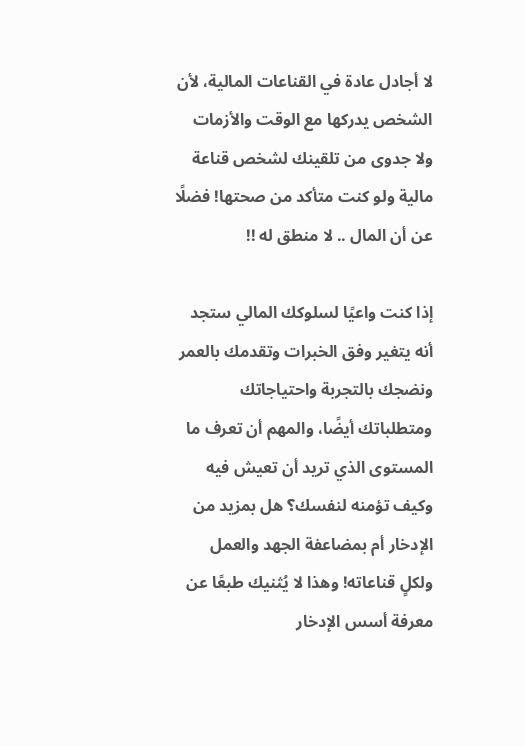لا أجادل عادة في القناعات المالية، لأن الشخص يدركها مع الوقت والأزمات ولا جدوى من تلقينك لشخص قناعة مالية ولو كنت متأكد من صحتها! فضلًا عن أن المال .. لا منطق له !!

إذا كنت واعيًا لسلوكك المالي ستجد أنه يتغير وفق الخبرات وتقدمك بالعمر ونضجك بالتجربة واحتياجاتك ومتطلباتك أيضًا، والمهم أن تعرف ما المستوى الذي تريد أن تعيش فيه وكيف تؤمنه لنفسك؟ هل بمزيد من الإدخار أم بمضاعفة الجهد والعمل ولكلٍ قناعاته! وهذا لا يُثنيك طبعًا عن معرفة أسس الإدخار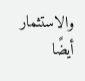والاستثمار أيضًا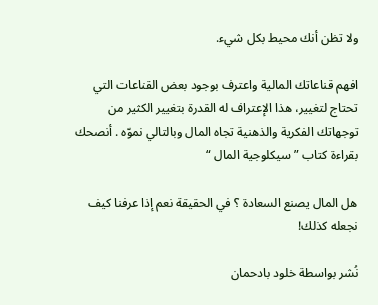ولا تظن أنك محيط بكل شيء.

افهم قناعاتك المالية واعترف بوجود بعض القناعات التي تحتاج لتغيير، هذا الإعتراف له القدرة بتغيير الكثير من توجهاتك الفكرية والذهنية تجاه المال وبالتالي نموّه . أنصحك بقراءة كتاب ” سيكلوجية المال “

هل المال يصنع السعادة ؟ في الحقيقة نعم إذا عرفنا كيف نجعله كذلك!

نُشر بواسطة خلود بادحمان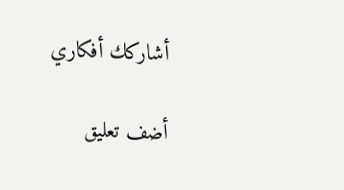أشاركك أفكاري

أضف تعليق